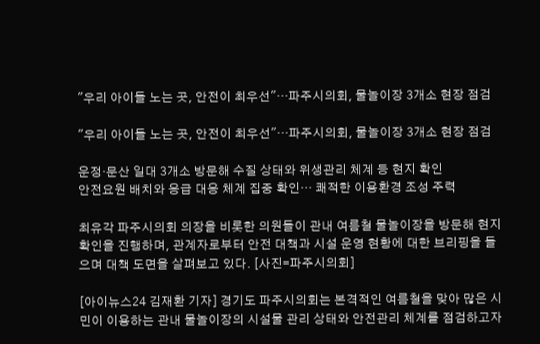"우리 아이들 노는 곳, 안전이 최우선"…파주시의회, 물놀이장 3개소 현장 점검

"우리 아이들 노는 곳, 안전이 최우선"…파주시의회, 물놀이장 3개소 현장 점검

운정·문산 일대 3개소 방문해 수질 상태와 위생관리 체계 등 현지 확인
안전요원 배치와 응급 대응 체계 집중 확인… 쾌적한 이용환경 조성 주력

최유각 파주시의회 의장을 비롯한 의원들이 관내 여름철 물놀이장을 방문해 현지 확인을 진행하며, 관계자로부터 안전 대책과 시설 운영 현황에 대한 브리핑을 들으며 대책 도면을 살펴보고 있다. [사진=파주시의회]

[아이뉴스24 김재환 기자] 경기도 파주시의회는 본격적인 여름철을 맞아 많은 시민이 이용하는 관내 물놀이장의 시설물 관리 상태와 안전관리 체계를 점검하고자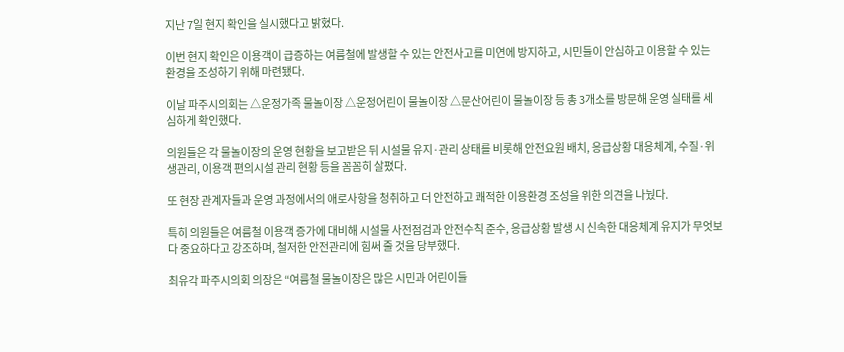지난 7일 현지 확인을 실시했다고 밝혔다.

이번 현지 확인은 이용객이 급증하는 여름철에 발생할 수 있는 안전사고를 미연에 방지하고, 시민들이 안심하고 이용할 수 있는 환경을 조성하기 위해 마련됐다.

이날 파주시의회는 △운정가족 물놀이장 △운정어린이 물놀이장 △문산어린이 물놀이장 등 총 3개소를 방문해 운영 실태를 세심하게 확인했다.

의원들은 각 물놀이장의 운영 현황을 보고받은 뒤 시설물 유지·관리 상태를 비롯해 안전요원 배치, 응급상황 대응체계, 수질·위생관리, 이용객 편의시설 관리 현황 등을 꼼꼼히 살폈다.

또 현장 관계자들과 운영 과정에서의 애로사항을 청취하고 더 안전하고 쾌적한 이용환경 조성을 위한 의견을 나눴다.

특히 의원들은 여름철 이용객 증가에 대비해 시설물 사전점검과 안전수칙 준수, 응급상황 발생 시 신속한 대응체계 유지가 무엇보다 중요하다고 강조하며, 철저한 안전관리에 힘써 줄 것을 당부했다.

최유각 파주시의회 의장은 “여름철 물놀이장은 많은 시민과 어린이들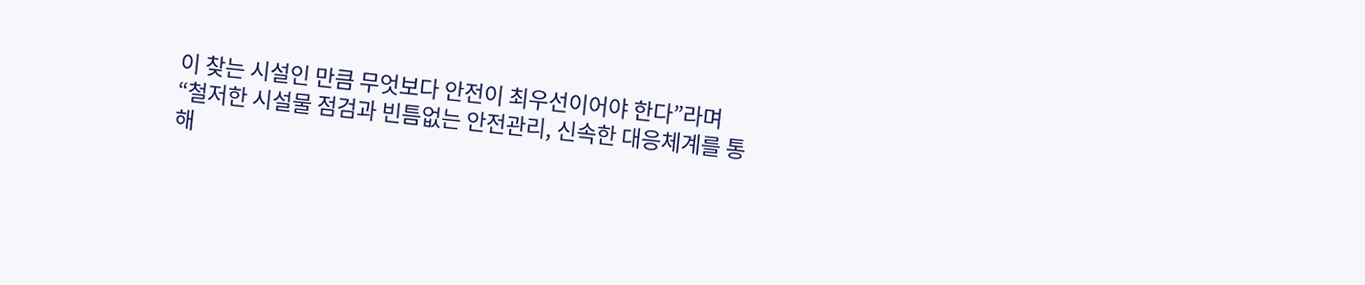이 찾는 시설인 만큼 무엇보다 안전이 최우선이어야 한다”라며 “철저한 시설물 점검과 빈틈없는 안전관리, 신속한 대응체계를 통해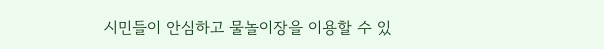시민들이 안심하고 물놀이장을 이용할 수 있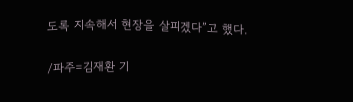도록 지속해서 현장을 살피겠다”고 했다.

/파주=김재환 기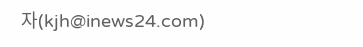자(kjh@inews24.com)